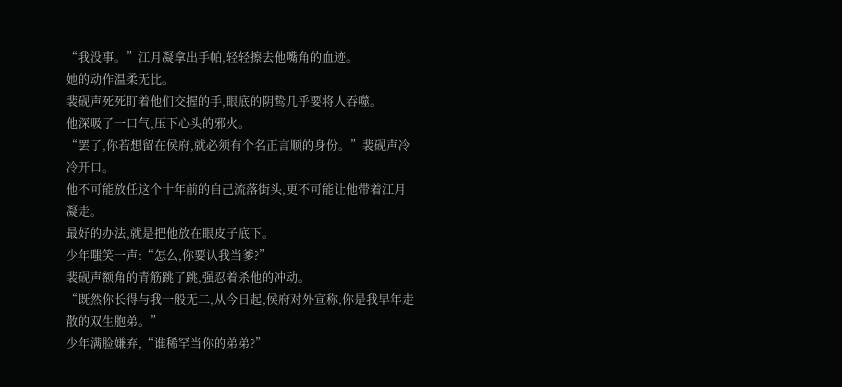“我没事。”江月凝拿出手帕,轻轻擦去他嘴角的血迹。
她的动作温柔无比。
裴砚声死死盯着他们交握的手,眼底的阴鸷几乎要将人吞噬。
他深吸了一口气,压下心头的邪火。
“罢了,你若想留在侯府,就必须有个名正言顺的身份。”裴砚声冷冷开口。
他不可能放任这个十年前的自己流落街头,更不可能让他带着江月凝走。
最好的办法,就是把他放在眼皮子底下。
少年嗤笑一声:“怎么,你要认我当爹?”
裴砚声额角的青筋跳了跳,强忍着杀他的冲动。
“既然你长得与我一般无二,从今日起,侯府对外宣称,你是我早年走散的双生胞弟。”
少年满脸嫌弃,“谁稀罕当你的弟弟?”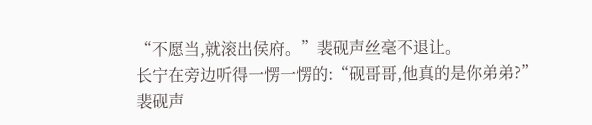“不愿当,就滚出侯府。”裴砚声丝毫不退让。
长宁在旁边听得一愣一愣的:“砚哥哥,他真的是你弟弟?”
裴砚声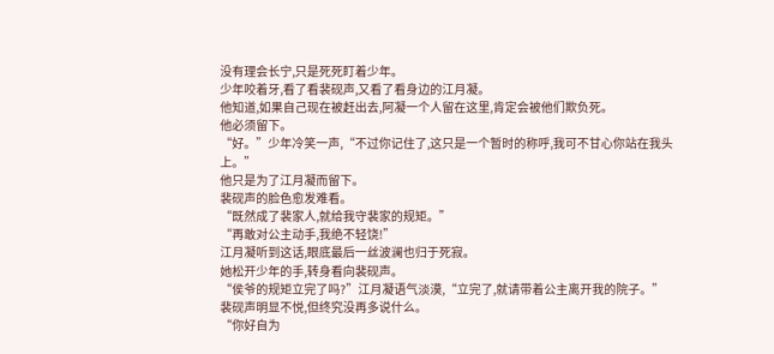没有理会长宁,只是死死盯着少年。
少年咬着牙,看了看裴砚声,又看了看身边的江月凝。
他知道,如果自己现在被赶出去,阿凝一个人留在这里,肯定会被他们欺负死。
他必须留下。
“好。”少年冷笑一声,“不过你记住了,这只是一个暂时的称呼,我可不甘心你站在我头上。”
他只是为了江月凝而留下。
裴砚声的脸色愈发难看。
“既然成了裴家人,就给我守裴家的规矩。”
“再敢对公主动手,我绝不轻饶!”
江月凝听到这话,眼底最后一丝波澜也归于死寂。
她松开少年的手,转身看向裴砚声。
“侯爷的规矩立完了吗?”江月凝语气淡漠,“立完了,就请带着公主离开我的院子。”
裴砚声明显不悦,但终究没再多说什么。
“你好自为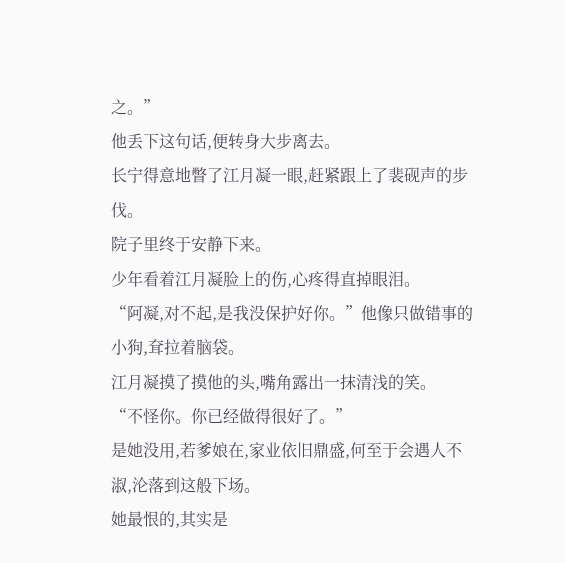之。”
他丢下这句话,便转身大步离去。
长宁得意地瞥了江月凝一眼,赶紧跟上了裴砚声的步伐。
院子里终于安静下来。
少年看着江月凝脸上的伤,心疼得直掉眼泪。
“阿凝,对不起,是我没保护好你。”他像只做错事的小狗,耷拉着脑袋。
江月凝摸了摸他的头,嘴角露出一抹清浅的笑。
“不怪你。你已经做得很好了。”
是她没用,若爹娘在,家业依旧鼎盛,何至于会遇人不淑,沦落到这般下场。
她最恨的,其实是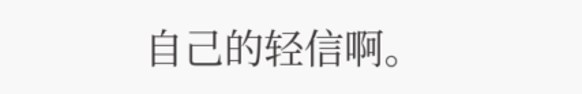自己的轻信啊。